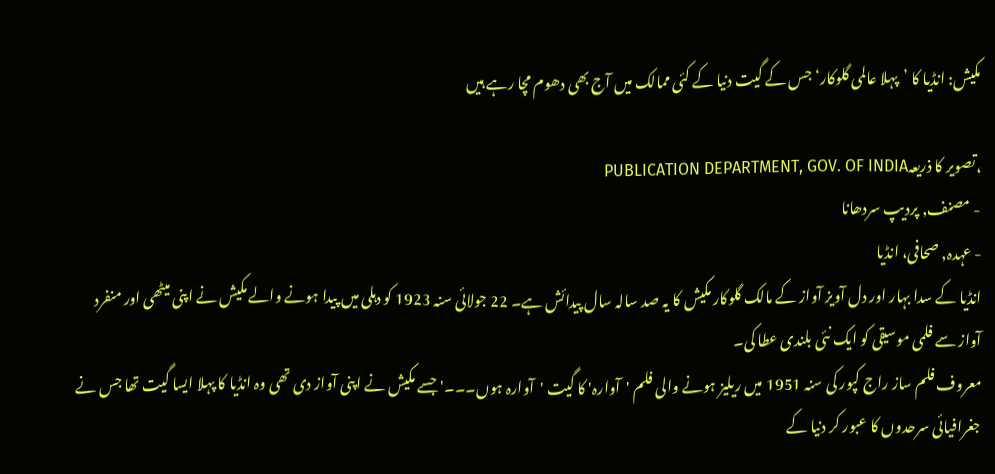مکیش: انڈیا کا ’پہلا عالمی گلوکار‘ جس کے گیت دنیا کے کئی ممالک میں آج بھی دھوم مچا رہے ہیں

،تصویر کا ذریعہPUBLICATION DEPARTMENT, GOV. OF INDIA
- مصنف, پردیپ سردھانا
- عہدہ, صحافی، انڈیا
انڈیا کے سدا بہار اور دل آویز آواز کے مالک گلوکار مکیش کا یہ صد سالہ سال پیدائش ہے۔ 22 جولائی سنہ 1923 کو دہلی میں پیدا ہونے والے مکیش نے اپنی میٹھی اور منفرد آواز سے فلمی موسیقی کو ایک نئی بلندی عطا کی۔
معروف فلم ساز راج کپور کی سنہ 1951 میں ریلیز ہونے والی فلم 'آوارہ' کا گیت 'آوارہ ہوں۔۔۔' جسے مکیش نے اپنی آواز دی تھی وہ انڈیا کا پہلا ایسا گیت تھا جس نے جغرافیائی سرحدوں کا عبور کر دنیا کے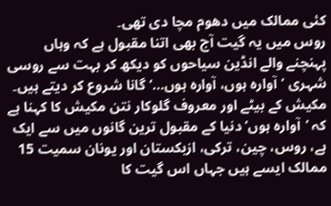کئی ممالک میں دھوم مچا دی تھی۔
روس میں یہ گیت آج بھی اتنا مقبول ہے کہ وہاں پہنچنے والے انڈین سیاحوں کو دیکھ کر بہت سے روسی شہری ’آوارہ ہوں، آوارہ ہوں...‘ گانا شروع کر دیتے ہیں۔
مکیش کے بیٹے اور معروف گلوکار نتن مکیش کا کہنا ہے کہ ’آوارہ ہوں‘ دنیا کے مقبول ترین گانوں میں سے ایک ہے، روس، چین، ترکی، ازبکستان اور یونان سمیت 15 ممالک ایسے ہیں جہاں اس گیت کا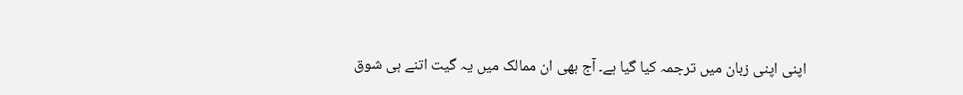اپنی اپنی زبان میں ترجمہ کیا گیا ہے۔ آج بھی ان ممالک میں یہ گیت اتنے ہی شوق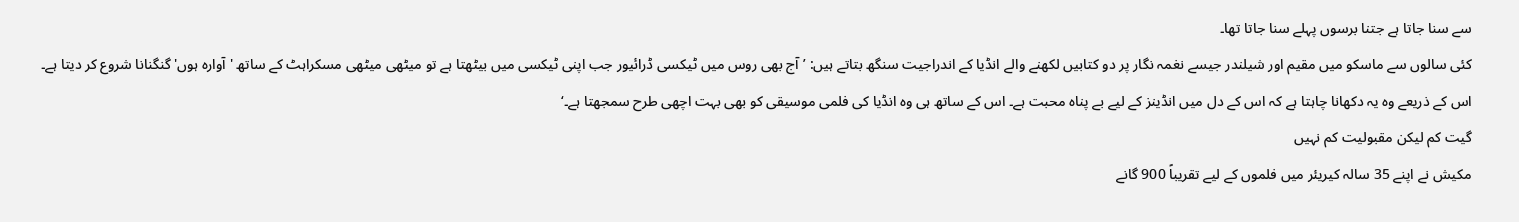سے سنا جاتا ہے جتنا برسوں پہلے سنا جاتا تھا۔
کئی سالوں سے ماسکو میں مقیم اور شیلندر جیسے نغمہ نگار پر دو کتابیں لکھنے والے انڈیا کے اندراجیت سنگھ بتاتے ہیں: ’آج بھی روس میں ٹیکسی ڈرائیور جب اپنی ٹیکسی میں بیٹھتا ہے تو میٹھی میٹھی مسکراہٹ کے ساتھ 'آوارہ ہوں' گنگنانا شروع کر دیتا ہے۔ اس کے ذریعے وہ یہ دکھانا چاہتا ہے کہ اس کے دل میں انڈینز کے لیے بے پناہ محبت ہے۔ اس کے ساتھ ہی وہ انڈیا کی فلمی موسیقی کو بھی بہت اچھی طرح سمجھتا ہے۔‘
گیت کم لیکن مقبولیت کم نہیں
مکیش نے اپنے 35 سالہ کیریئر میں فلموں کے لیے تقریباً 900 گانے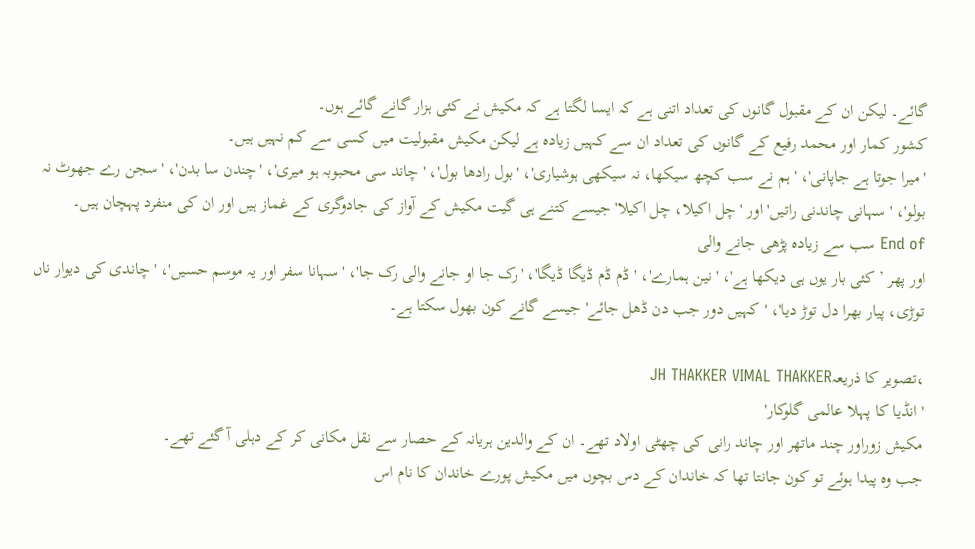گائے۔ لیکن ان کے مقبول گانوں کی تعداد اتنی ہے کہ ایسا لگتا ہے کہ مکیش نے کئی ہزار گانے گائے ہوں۔
کشور کمار اور محمد رفیع کے گانوں کی تعداد ان سے کہیں زیادہ ہے لیکن مکیش مقبولیت میں کسی سے کم نہیں ہیں۔
'میرا جوتا ہے جاپانی'، 'ہم نے سب کچھ سیکھا، نہ سیکھی ہوشیاری'، 'بول رادھا بول'، 'چاند سی محبوبہ ہو میری'، 'چندن سا بدن'، 'سجن رے جھوٹ نہ بولو'، 'سہانی چاندنی راتیں' اور 'چل اکیلا، چل اکیلا' جیسے کتنے ہی گیت مکیش کے آواز کی جادوگری کے غماز ہیں اور ان کی منفرد پہچان ہیں۔
End of سب سے زیادہ پڑھی جانے والی
اور پھر ’کئی بار یوں ہی دیکھا ہے'، 'نین ہمارے'، 'ڈم ڈم ڈیگا ڈیگا'، 'رک جا او جانے والی رک جا'، 'سہانا سفر اور یہ موسم حسیں'، 'چاندی کی دیوار ناں توڑی، پیار بھرا دل توڑ دیا'، 'کہیں دور جب دن ڈھل جائے' جیسے گانے کون بھول سکتا ہے۔

،تصویر کا ذریعہJH THAKKER VIMAL THAKKER
'انڈیا کا پہلا عالمی گلوکار'
مکیش زوراور چند ماتھر اور چاند رانی کی چھٹی اولاد تھے۔ ان کے والدین ہریانہ کے حصار سے نقل مکانی کر کے دہلی آ گئے تھے۔
جب وہ پیدا ہوئے تو کون جانتا تھا کہ خاندان کے دس بچوں میں مکیش پورے خاندان کا نام اس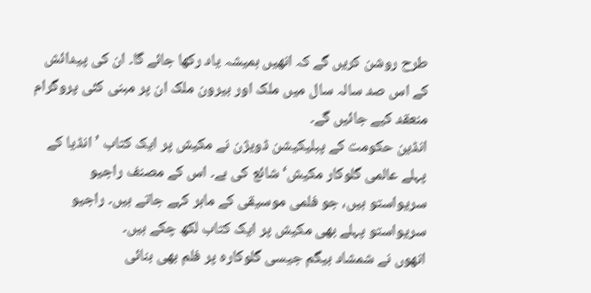طرح روشن کریں گے کہ انھیں ہمیشہ یاد رکھا جائے گا۔ ان کی پیدائش کے اس صد سالہ سال میں ملک اور بیرون ملک ان پر مبنی کئی پروگرام منعقد کیے جائیں گے۔
انڈین حکومت کے پبلیکیشن ڈویژن نے مکیش پر ایک کتاب ’انڈیا کے پہلے عالمی گلوکار مکیش‘ شائع کی ہے۔ اس کے مصنف راجیو سریواستو ہیں، جو فلمی موسیقی کے ماہر کہے جاتے ہیں۔ راجیو سریواستو پہلے بھی مکیش پر ایک کتاب لکھ چکے ہیں۔
انھوں نے شمشاد بیگم جیسی گلوکارہ پر فلم بھی بنائی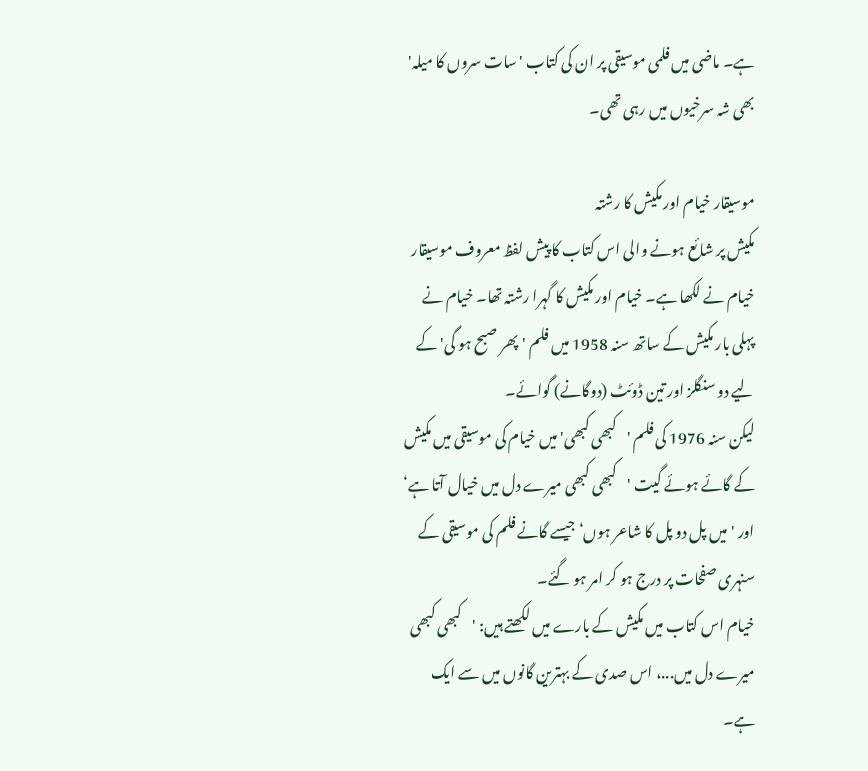ہے۔ ماضی میں فلمی موسیقی پر ان کی کتاب 'سات سروں کا میلہ' بھی شہ سرخیوں میں رہی تھی۔

موسیقار خیام اور مکیش کا رشتہ
مکیش پر شائع ہونے والی اس کتاب کا پیش لفظ معروف موسیقار خیام نے لکھا ہے۔ خیام اور مکیش کا گہرا رشتہ تھا۔ خیام نے پہلی بار مکیش کے ساتھ سنہ 1958 میں فلم 'پھر صبح ہو گی' کے لیے دو سنگلز اور تین ڈوئٹ (دوگانے) گوائے۔
لیکن سنہ 1976 کی فلم 'کبھی کبھی' میں خیام کی موسیقی میں مکیش کے گائے ہوئے گیت 'کبھی کبھی میرے دل میں خیال آتا ہے‘ اور 'میں پل دو پل کا شاعر ہوں‘ جیسے گانے فلم کی موسیقی کے سنہری صفحات پر درج ہو کر امر ہو گئے۔
خیام اس کتاب میں مکیش کے بارے میں لکھتے ہیں: 'کبھی کبھی میرے دل میں...، اس صدی کے بہترین گانوں میں سے ایک ہے۔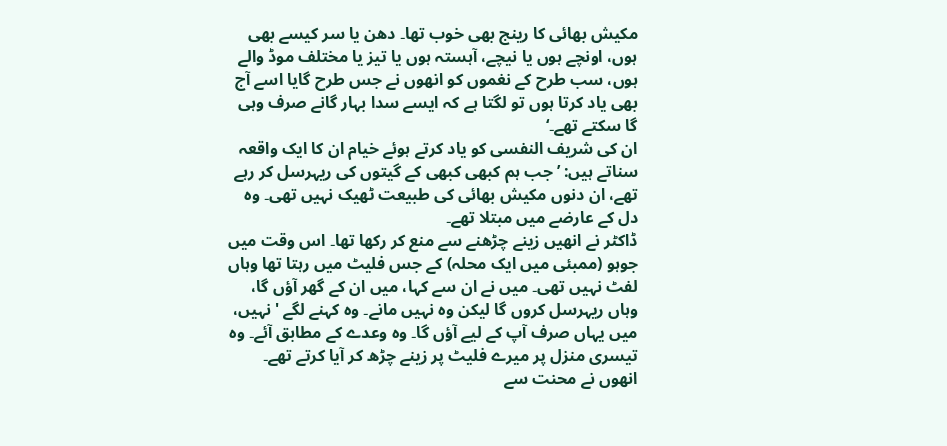مکیش بھائی کا رینج بھی خوب تھا۔ دھن یا سر کیسے بھی ہوں، اونچے ہوں یا نیچے، آہستہ ہوں یا تیز یا مختلف موڈ والے ہوں، سب طرح کے نغموں کو انھوں نے جس طرح گایا اسے آج بھی یاد کرتا ہوں تو لگتا ہے کہ ایسے سدا بہار گانے صرف وہی گا سکتے تھے۔‘
ان کی شریف النفسی کو یاد کرتے ہوئے خیام ان کا ایک واقعہ سناتے ہیں: ’جب ہم کبھی کبھی کے گیتوں کی ریہرسل کر رہے تھے، ان دنوں مکیش بھائی کی طبیعت ٹھیک نہیں تھی۔ وہ دل کے عارضے میں مبتلا تھے۔
ڈاکٹر نے انھیں زینے چڑھنے سے منع کر رکھا تھا۔ اس وقت میں جوہو (ممبئی میں ایک محلہ) کے جس فلیٹ میں رہتا تھا وہاں لفٹ نہیں تھی۔ میں نے ان سے کہا، میں ان کے گھر آؤں گا، وہاں ریہرسل کروں گا لیکن وہ نہیں مانے۔ وہ کہنے لگے 'نہیں، میں یہاں صرف آپ کے لیے آؤں گا۔ وہ وعدے کے مطابق آئے۔ وہ تیسری منزل پر میرے فلیٹ پر زینے چڑھ کر آیا کرتے تھے۔ انھوں نے محنت سے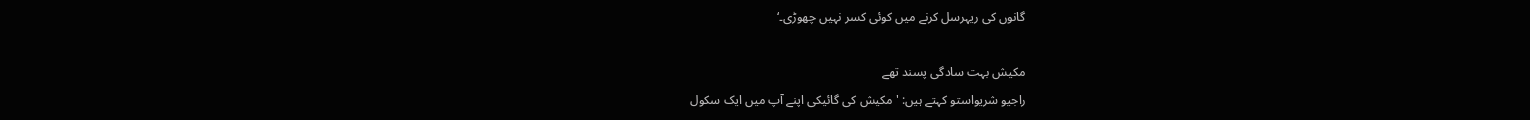گانوں کی ریہرسل کرنے میں کوئی کسر نہیں چھوڑی۔‘

مکیش بہت سادگی پسند تھے
راجیو شریواستو کہتے ہیں: 'مکیش کی گائیکی اپنے آپ میں ایک سکول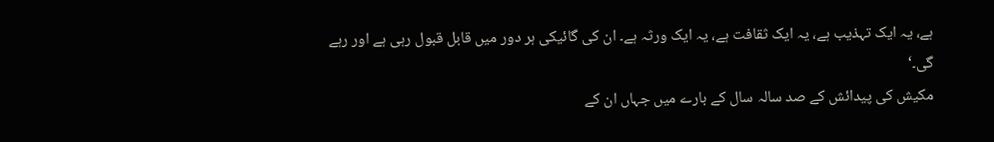ہے، یہ ایک تہذیب ہے، یہ ایک ثقافت ہے، یہ ایک ورثہ ہے۔ ان کی گائیکی ہر دور میں قابل قبول رہی ہے اور رہے گی۔‘
مکیش کی پیدائش کے صد سالہ سال کے بارے میں جہاں ان کے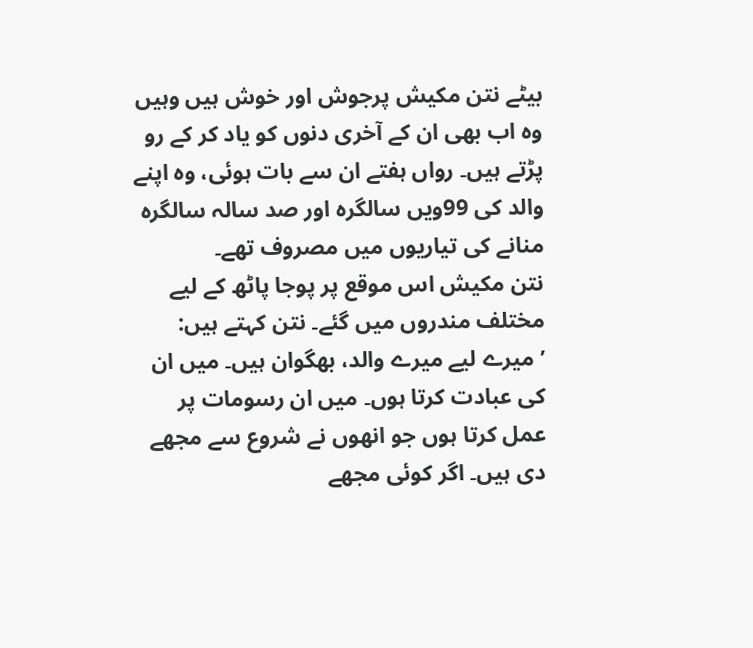بیٹے نتن مکیش پرجوش اور خوش ہیں وہیں وہ اب بھی ان کے آخری دنوں کو یاد کر کے رو پڑتے ہیں۔ رواں ہفتے ان سے بات ہوئی، وہ اپنے والد کی 99ویں سالگرہ اور صد سالہ سالگرہ منانے کی تیاریوں میں مصروف تھے۔
نتن مکیش اس موقع پر پوجا پاٹھ کے لیے مختلف مندروں میں گئے۔ نتن کہتے ہیں: ’میرے لیے میرے والد، بھگوان ہیں۔ میں ان کی عبادت کرتا ہوں۔ میں ان رسومات پر عمل کرتا ہوں جو انھوں نے شروع سے مجھے دی ہیں۔ اگر کوئی مجھے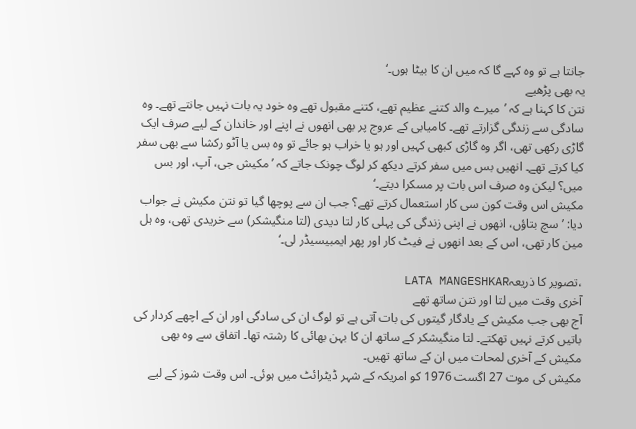جانتا ہے تو وہ کہے گا کہ میں ان کا بیٹا ہوں۔‘
یہ بھی پڑھیے
نتن کا کہنا ہے کہ ’میرے والد کتنے عظیم تھے، کتنے مقبول تھے وہ خود یہ بات نہیں جانتے تھے۔ وہ سادگی سے زندگی گزارتے تھے۔ کامیابی کے عروج پر بھی انھوں نے اپنے اور خاندان کے لیے صرف ایک گاڑی رکھی تھی، اگر وہ گاڑی کبھی کہیں اور ہو یا خراب ہو جائے تو وہ بس یا آٹو رکشا سے بھی سفر کیا کرتے تھے۔ انھیں بس میں سفر کرتے دیکھ کر لوگ چونک جاتے کہ ’مکیش جی، آپ، اور بس میں؟ لیکن وہ صرف اس بات پر مسکرا دیتے۔‘
مکیش اس وقت کون سی کار استعمال کرتے تھے؟ جب ان سے پوچھا گیا تو نتن مکیش نے جواب دیا: ’سچ بتاؤں، انھوں نے اپنی زندگی کی پہلی کار لتا دیدی (لتا منگیشکر) سے خریدی تھی، وہ ہل مین کار تھی، اس کے بعد انھوں نے فیٹ کار اور پھر ایمبیسیڈر لی۔‘

،تصویر کا ذریعہLATA MANGESHKAR
آخری وقت میں لتا اور نتن ساتھ تھے
آج بھی جب مکیش کے یادگار گیتوں کی بات آتی ہے تو لوگ ان کی سادگی اور ان کے اچھے کردار کی باتیں کرتے نہیں تھکتے۔ لتا منگیشکر کے ساتھ ان کا بہن بھائی کا رشتہ تھا۔ اتفاق سے وہ بھی مکیش کے آخری لمحات میں ان کے ساتھ تھیں۔
مکیش کی موت 27 اگست 1976 کو امریکہ کے شہر ڈیٹرائٹ میں ہوئی۔ اس وقت شوز کے لیے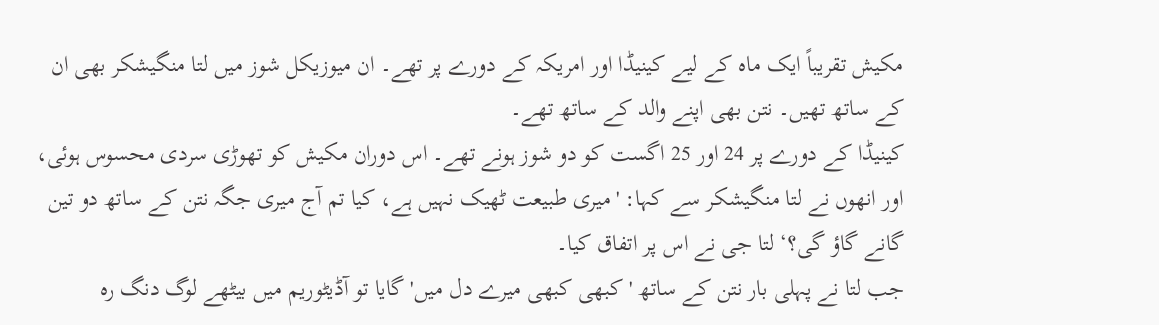مکیش تقریباً ایک ماہ کے لیے کینیڈا اور امریکہ کے دورے پر تھے۔ ان میوزیکل شوز میں لتا منگیشکر بھی ان کے ساتھ تھیں۔ نتن بھی اپنے والد کے ساتھ تھے۔
کینیڈا کے دورے پر 24 اور 25 اگست کو دو شوز ہونے تھے۔ اس دوران مکیش کو تھوڑی سردی محسوس ہوئی، اور انھوں نے لتا منگیشکر سے کہا: 'میری طبیعت ٹھیک نہیں ہے، کیا تم آج میری جگہ نتن کے ساتھ دو تین گانے گاؤ گی؟‘ لتا جی نے اس پر اتفاق کیا۔
جب لتا نے پہلی بار نتن کے ساتھ 'کبھی کبھی میرے دل میں' گایا تو آڈیٹوریم میں بیٹھے لوگ دنگ رہ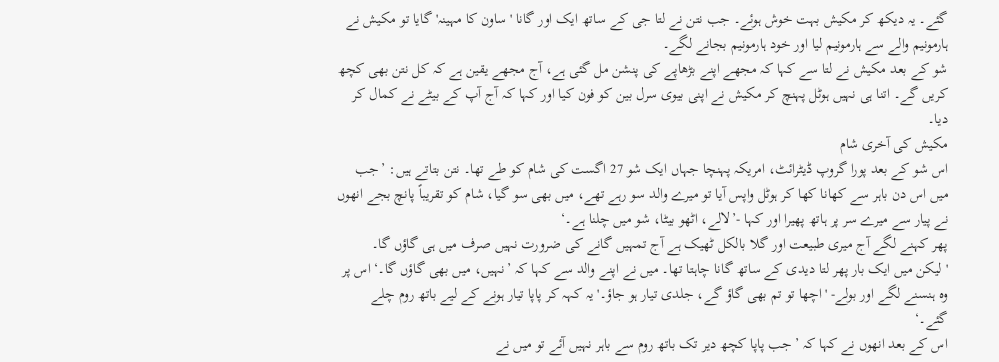گئے۔ یہ دیکھ کر مکیش بہت خوش ہوئے۔ جب نتن نے لتا جی کے ساتھ ایک اور گانا 'ساون کا مہینہ' گایا تو مکیش نے ہارمونیم والے سے ہارمونیم لیا اور خود ہارمونیم بجانے لگے۔
شو کے بعد مکیش نے لتا سے کہا کہ مجھے اپنے بڑھاپے کی پنشن مل گئی ہے، آج مجھے یقین ہے کہ کل نتن بھی کچھ کریں گے۔ اتنا ہی نہیں ہوٹل پہنچ کر مکیش نے اپنی بیوی سرل بین کو فون کیا اور کہا کہ آج آپ کے بیٹے نے کمال کر دیا۔
مکیش کی آخری شام
اس شو کے بعد پورا گروپ ڈیٹرائٹ، امریکہ پہنچا جہاں ایک شو 27 اگست کی شام کو طے تھا۔ نتن بتاتے ہیں: ’جب میں اس دن باہر سے کھانا کھا کر ہوٹل واپس آیا تو میرے والد سو رہے تھے، میں بھی سو گیا، شام کو تقریباً پانچ بجے انھوں نے پیار سے میرے سر پر ہاتھ پھیرا اور کہا -’لالے، اٹھو بیٹا، شو میں چلنا ہے۔‘
پھر کہنے لگے آج میری طبیعت اور گلا بالکل ٹھیک ہے آج تمہیں گانے کی ضرورت نہیں صرف میں ہی گاؤں گا۔
'لیکن میں ایک بار پھر لتا دیدی کے ساتھ گانا چاہتا تھا۔ میں نے اپنے والد سے کہا کہ ’نہیں، میں بھی گاؤں گا۔‘ اس پر وہ ہنسنے لگے اور بولے- 'اچھا تو تم بھی گاؤ گے، جلدی تیار ہو جاؤ۔' یہ کہہ کر پاپا تیار ہونے کے لیے باتھ روم چلے گئے۔‘
اس کے بعد انھوں نے کہا کہ ’جب پاپا کچھ دیر تک باتھ روم سے باہر نہیں آئے تو میں نے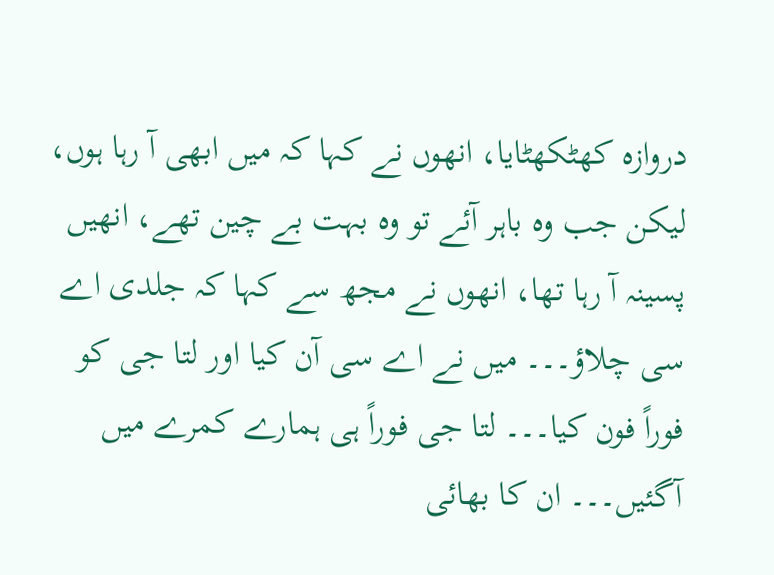دروازہ کھٹکھٹایا، انھوں نے کہا کہ میں ابھی آ رہا ہوں، لیکن جب وہ باہر آئے تو وہ بہت بے چین تھے، انھیں پسینہ آ رہا تھا، انھوں نے مجھ سے کہا کہ جلدی اے سی چلاؤ۔۔۔ میں نے اے سی آن کیا اور لتا جی کو فوراً فون کیا۔۔۔ لتا جی فوراً ہی ہمارے کمرے میں آگئیں۔۔۔ ان کا بھائی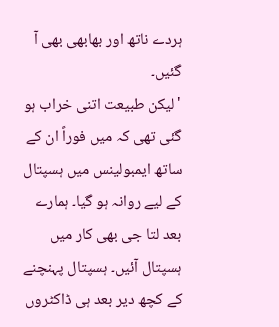ہردے ناتھ اور بھابھی بھی آ گئیں۔
'لیکن طبیعت اتنی خراب ہو گئی تھی کہ میں فوراً ان کے ساتھ ایمبولینس میں ہسپتال کے لیے روانہ ہو گیا۔ ہمارے بعد لتا جی بھی کار میں ہسپتال آئیں۔ ہسپتال پہنچنے کے کچھ دیر بعد ہی ڈاکٹروں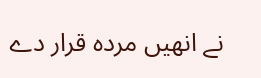نے انھیں مردہ قرار دے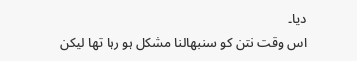دیا۔
اس وقت نتن کو سنبھالنا مشکل ہو رہا تھا لیکن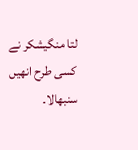لتا منگیشکر نے کسی طرح انھیں سنبھالا۔